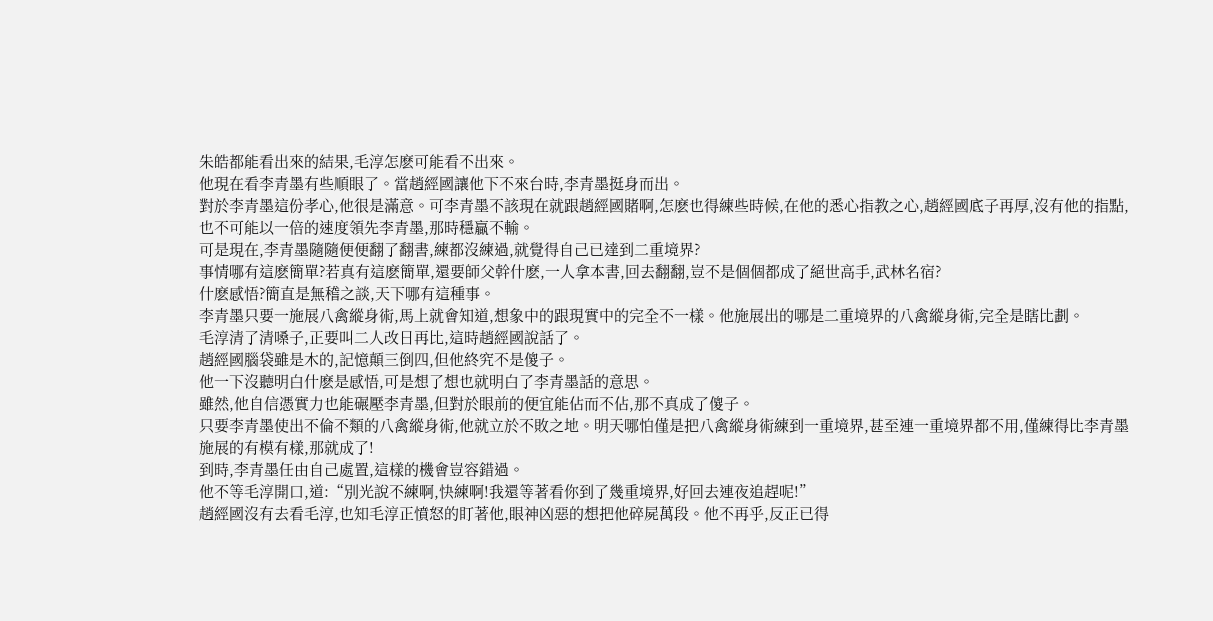朱皓都能看出來的結果,毛淳怎麽可能看不出來。
他現在看李青墨有些順眼了。當趙經國讓他下不來台時,李青墨挺身而出。
對於李青墨這份孝心,他很是滿意。可李青墨不該現在就跟趙經國賭啊,怎麽也得練些時候,在他的悉心指教之心,趙經國底子再厚,沒有他的指點,也不可能以一倍的速度領先李青墨,那時穩贏不輸。
可是現在,李青墨隨隨便便翻了翻書,練都沒練過,就覺得自己已達到二重境界?
事情哪有這麽簡單?若真有這麽簡單,還要師父幹什麽,一人拿本書,回去翻翻,豈不是個個都成了絕世高手,武林名宿?
什麽感悟?簡直是無稽之談,天下哪有這種事。
李青墨只要一施展八禽縱身術,馬上就會知道,想象中的跟現實中的完全不一樣。他施展出的哪是二重境界的八禽縱身術,完全是瞎比劃。
毛淳清了清嗓子,正要叫二人改日再比,這時趙經國說話了。
趙經國腦袋雖是木的,記憶顛三倒四,但他終究不是傻子。
他一下沒聽明白什麽是感悟,可是想了想也就明白了李青墨話的意思。
雖然,他自信憑實力也能碾壓李青墨,但對於眼前的便宜能佔而不佔,那不真成了傻子。
只要李青墨使出不倫不類的八禽縱身術,他就立於不敗之地。明天哪怕僅是把八禽縱身術練到一重境界,甚至連一重境界都不用,僅練得比李青墨施展的有模有樣,那就成了!
到時,李青墨任由自己處置,這樣的機會豈容錯過。
他不等毛淳開口,道:“別光說不練啊,快練啊!我還等著看你到了幾重境界,好回去連夜追趕呢!”
趙經國沒有去看毛淳,也知毛淳正憤怒的盯著他,眼神凶惡的想把他碎屍萬段。他不再乎,反正已得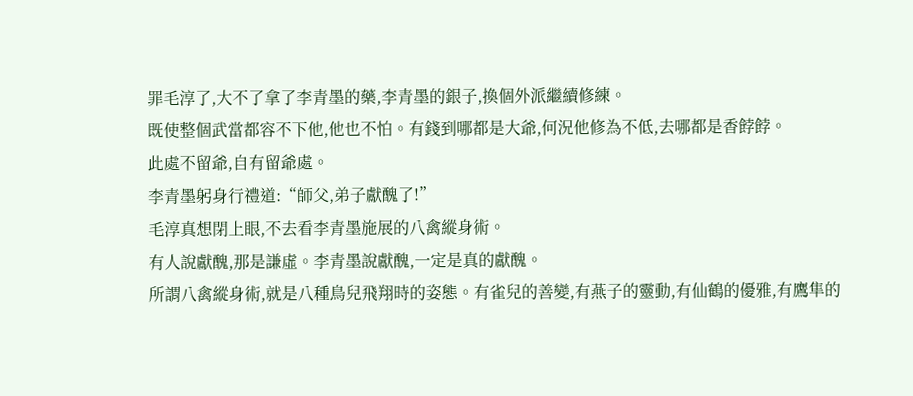罪毛淳了,大不了拿了李青墨的藥,李青墨的銀子,換個外派繼續修練。
既使整個武當都容不下他,他也不怕。有錢到哪都是大爺,何況他修為不低,去哪都是香餑餑。
此處不留爺,自有留爺處。
李青墨躬身行禮道:“師父,弟子獻醜了!”
毛淳真想閉上眼,不去看李青墨施展的八禽縱身術。
有人說獻醜,那是謙虛。李青墨說獻醜,一定是真的獻醜。
所謂八禽縱身術,就是八種鳥兒飛翔時的姿態。有雀兒的善變,有燕子的靈動,有仙鶴的優雅,有鷹隼的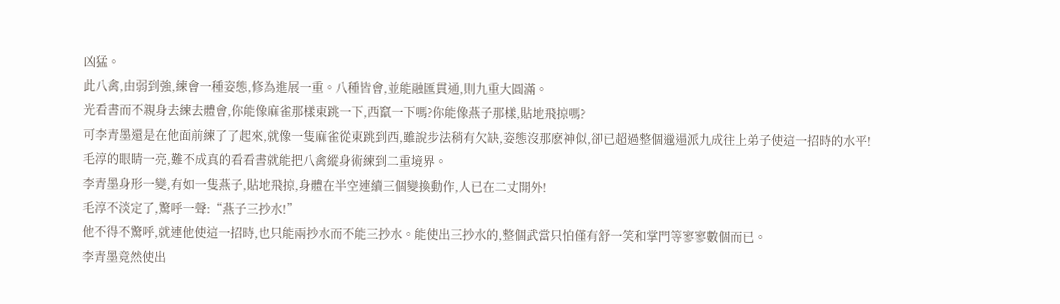凶猛。
此八禽,由弱到強,練會一種姿態,修為進展一重。八種皆會,並能融匯貫通,則九重大圓滿。
光看書而不親身去練去體會,你能像麻雀那樣東跳一下,西竄一下嗎?你能像燕子那樣,貼地飛掠嗎?
可李青墨還是在他面前練了了起來,就像一隻麻雀從東跳到西,雖說步法稍有欠缺,姿態沒那麽神似,卻已超過整個邋遢派九成往上弟子使這一招時的水平!
毛淳的眼睛一亮,難不成真的看看書就能把八禽縱身術練到二重境界。
李青墨身形一變,有如一隻燕子,貼地飛掠,身體在半空連續三個變換動作,人已在二丈開外!
毛淳不淡定了,驚呼一聲:“燕子三抄水!”
他不得不驚呼,就連他使這一招時,也只能兩抄水而不能三抄水。能使出三抄水的,整個武當只怕僅有舒一笑和掌門等寥寥數個而已。
李青墨竟然使出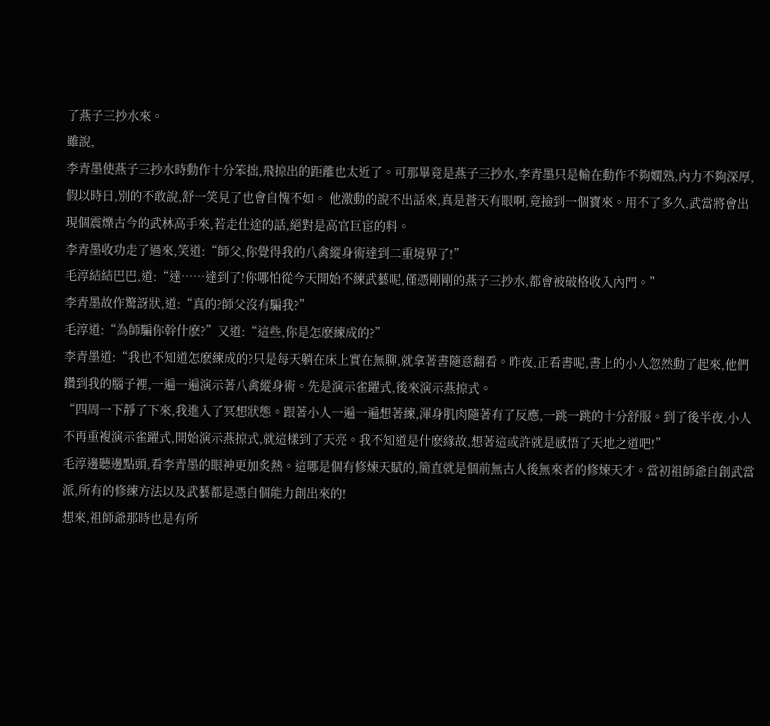了燕子三抄水來。
雖說,
李青墨使燕子三抄水時動作十分笨拙,飛掠出的距離也太近了。可那畢竟是燕子三抄水,李青墨只是輸在動作不夠嫻熟,內力不夠深厚,假以時日,別的不敢說,舒一笑見了也會自愧不如。 他激動的說不出話來,真是蒼天有眼啊,竟撿到一個寶來。用不了多久,武當將會出現個震爍古今的武林高手來,若走仕途的話,絕對是高官巨宦的料。
李青墨收功走了過來,笑道:“師父,你覺得我的八禽縱身術達到二重境界了!”
毛淳結結巴巴,道:“達……達到了!你哪怕從今天開始不練武藝呢,僅憑剛剛的燕子三抄水,都會被破格收入內門。”
李青墨故作驚訝狀,道:“真的?師父沒有騙我?”
毛淳道:“為師騙你幹什麽?”又道:“這些,你是怎麽練成的?”
李青墨道:“我也不知道怎麽練成的?只是每天躺在床上實在無聊,就拿著書隨意翻看。昨夜,正看書呢,書上的小人忽然動了起來,他們鑽到我的腦子裡,一遍一遍演示著八禽縱身術。先是演示雀躍式,後來演示燕掠式。
“四周一下靜了下來,我進入了冥想狀態。跟著小人一遍一遍想著練,渾身肌肉隨著有了反應,一跳一跳的十分舒服。到了後半夜,小人不再重複演示雀躍式,開始演示燕掠式,就這樣到了天亮。我不知道是什麽緣故,想著這或許就是感悟了天地之道吧!”
毛淳邊聽邊點頭,看李青墨的眼神更加炙熱。這哪是個有修煉天賦的,簡直就是個前無古人後無來者的修煉天才。當初祖師爺自創武當派,所有的修練方法以及武藝都是憑自個能力創出來的!
想來,祖師爺那時也是有所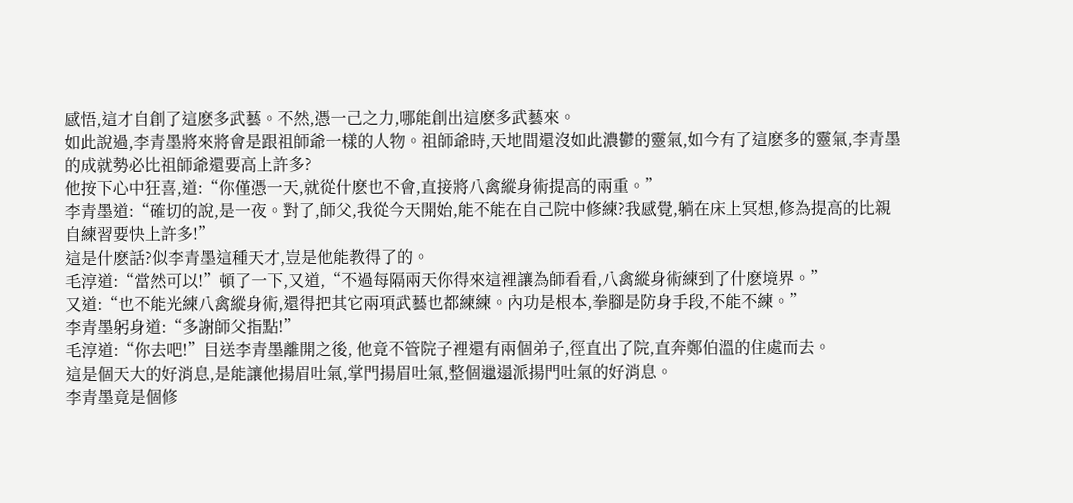感悟,這才自創了這麽多武藝。不然,憑一己之力,哪能創出這麽多武藝來。
如此說過,李青墨將來將會是跟祖師爺一樣的人物。祖師爺時,天地間還沒如此濃鬱的靈氣,如今有了這麽多的靈氣,李青墨的成就勢必比祖師爺還要高上許多?
他按下心中狂喜,道:“你僅憑一天,就從什麽也不會,直接將八禽縱身術提高的兩重。”
李青墨道:“確切的說,是一夜。對了,師父,我從今天開始,能不能在自己院中修練?我感覺,躺在床上冥想,修為提高的比親自練習要快上許多!”
這是什麽話?似李青墨這種天才,豈是他能教得了的。
毛淳道:“當然可以!”頓了一下,又道,“不過每隔兩天你得來這裡讓為師看看,八禽縱身術練到了什麽境界。”
又道:“也不能光練八禽縱身術,還得把其它兩項武藝也都練練。內功是根本,拳腳是防身手段,不能不練。”
李青墨躬身道:“多謝師父指點!”
毛淳道:“你去吧!”目送李青墨離開之後, 他竟不管院子裡還有兩個弟子,徑直出了院,直奔鄭伯溫的住處而去。
這是個天大的好消息,是能讓他揚眉吐氣,掌門揚眉吐氣,整個邋遢派揚門吐氣的好消息。
李青墨竟是個修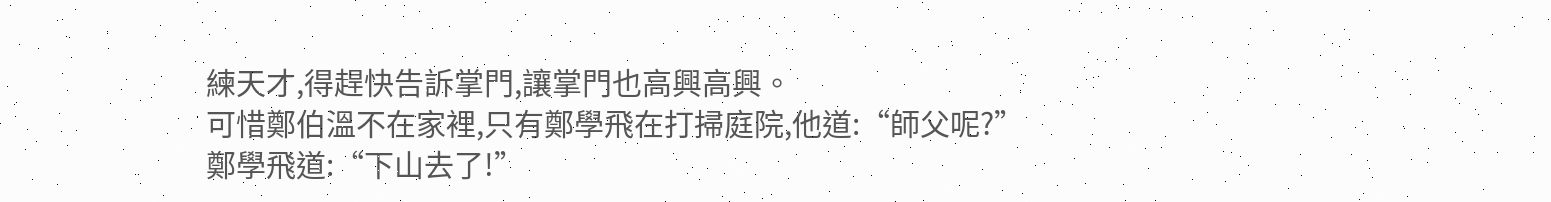練天才,得趕快告訴掌門,讓掌門也高興高興。
可惜鄭伯溫不在家裡,只有鄭學飛在打掃庭院,他道:“師父呢?”
鄭學飛道:“下山去了!”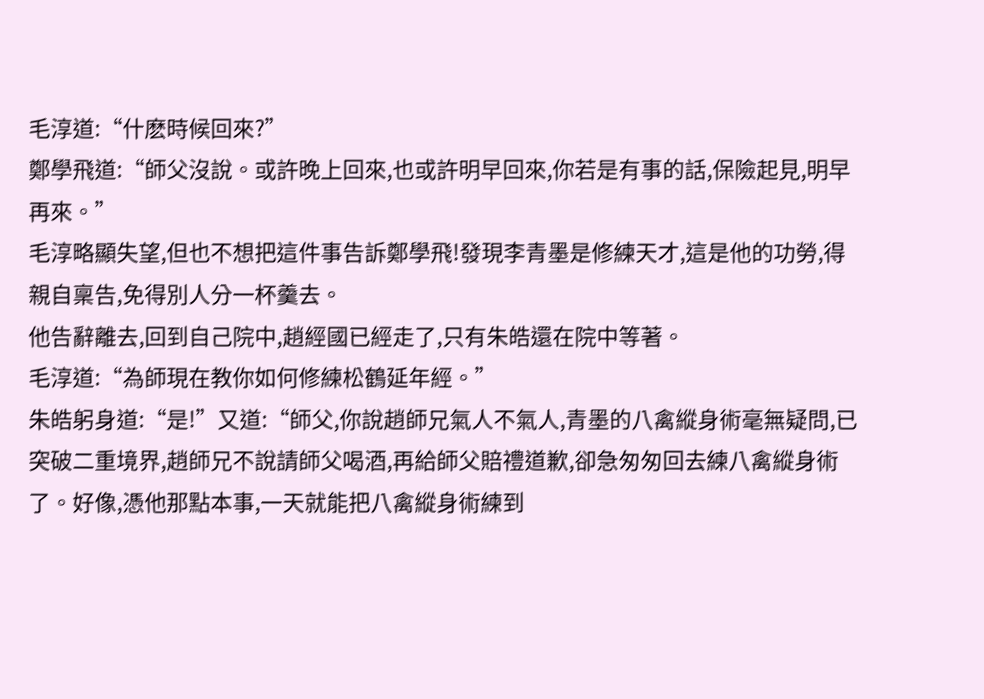毛淳道:“什麽時候回來?”
鄭學飛道:“師父沒說。或許晚上回來,也或許明早回來,你若是有事的話,保險起見,明早再來。”
毛淳略顯失望,但也不想把這件事告訴鄭學飛!發現李青墨是修練天才,這是他的功勞,得親自稟告,免得別人分一杯羹去。
他告辭離去,回到自己院中,趙經國已經走了,只有朱皓還在院中等著。
毛淳道:“為師現在教你如何修練松鶴延年經。”
朱皓躬身道:“是!”又道:“師父,你說趙師兄氣人不氣人,青墨的八禽縱身術毫無疑問,已突破二重境界,趙師兄不說請師父喝酒,再給師父賠禮道歉,卻急匆匆回去練八禽縱身術了。好像,憑他那點本事,一天就能把八禽縱身術練到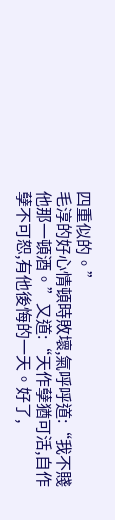四重似的。”
毛淳的好心情頓時敗壞,氣呼呼道:“我不賤他那一頓酒。”又道:“天作孽猶可活,自作孽不可恕,有他後悔的一天。好了,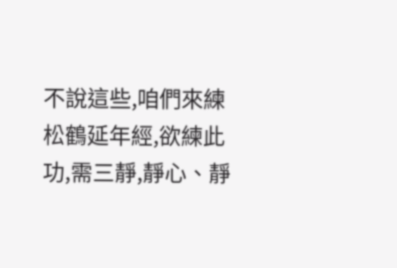不說這些,咱們來練松鶴延年經,欲練此功,需三靜,靜心、靜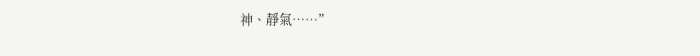神、靜氣……”